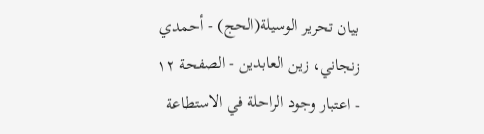بيان تحرير الوسيلة(الحج) - أحمدي زنجاني، زين العابدين - الصفحة ١٢ - اعتبار وجود الراحلة في الاستطاعة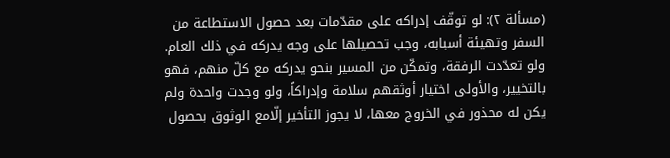(مسألة ٢): لو توقّف إدراكه على مقدّمات بعد حصول الاستطاعة من السفر وتهيئة أسبابه، وجب تحصيلها على وجه يدركه في ذلك العام. ولو تعدّدت الرفقة، وتمكّن من المسير بنحو يدركه مع كلّ منهم، فهو بالتخيير، والأولى اختيار أوثقهم سلامة وإدراكاً، ولو وجدت واحدة ولم يكن له محذور في الخروج معها، لا يجوز التأخير إلّامع الوثوق بحصول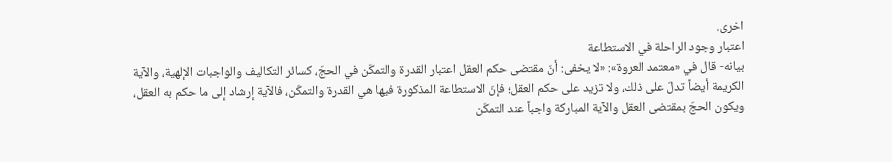اخرى.
اعتبار وجود الراحلة في الاستطاعة
بيانه- قال في «معتمد العروة»: «لا يخفى: أنّ مقتضى حكم العقل اعتبار القدرة والتمكّن في الحجّ، كسائر التكاليف والواجبات الإلهية، والآية الكريمة أيضاً تدلّ على ذلك، ولا تزيد على حكم العقل؛ فإنّ الاستطاعة المذكورة فيها هي القدرة والتمكّن، فالآية إرشاد إلى ما حكم به العقل، ويكون الحجّ بمقتضى العقل والآية المباركة واجباً عند التمكّن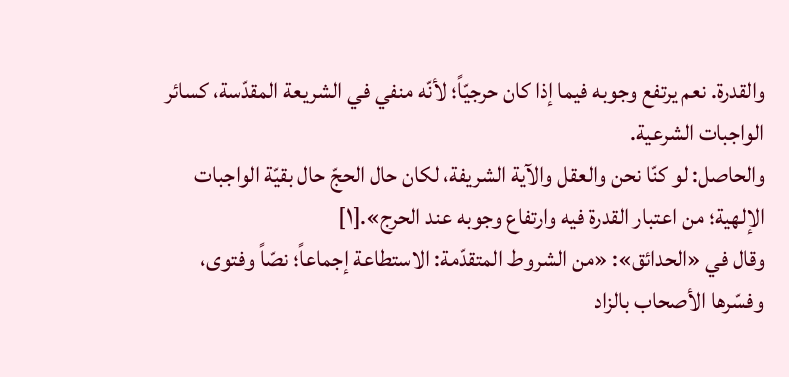والقدرة. نعم يرتفع وجوبه فيما إذا كان حرجيّاً؛ لأنّه منفي في الشريعة المقدّسة، كسائر الواجبات الشرعية.
والحاصل: لو كنّا نحن والعقل والآية الشريفة، لكان حال الحجّ حال بقيّة الواجبات الإلهية؛ من اعتبار القدرة فيه وارتفاع وجوبه عند الحرج».[١]
وقال في «الحدائق»: «من الشروط المتقدّمة: الاستطاعة إجماعاً؛ نصّاً وفتوى، وفسّرها الأصحاب بالزاد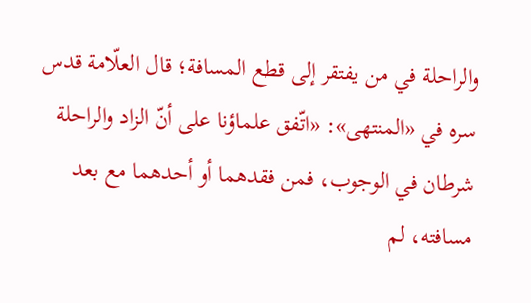والراحلة في من يفتقر إلى قطع المسافة؛ قال العلّامة قدس سره في «المنتهى»: «اتّفق علماؤنا على أنّ الزاد والراحلة شرطان في الوجوب، فمن فقدهما أو أحدهما مع بعد مسافته، لم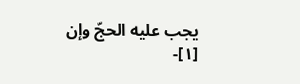يجب عليه الحجّ وإن
[١]-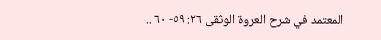المعتمد في شرح العروة الوثقى ٢٦: ٥٩- ٦٠ ..